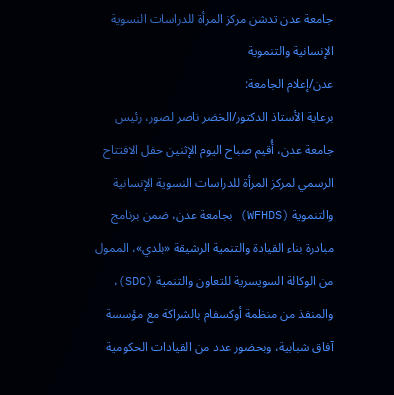جامعة عدن تدشن مركز المرأة للدراسات النسوية الإنسانية والتنموية
عدن/إعلام الجامعة:
برعاية الأستاذ الدكتور/الخضر ناصر لصور، رئيس جامعة عدن، أُقيم صباح اليوم الإثنين حفل الافتتاح الرسمي لمركز المرأة للدراسات النسوية الإنسانية والتنموية (WFHDS) بجامعة عدن، ضمن برنامج مبادرة بناء القيادة والتنمية الرشيقة «بلدي»، الممول من الوكالة السويسرية للتعاون والتنمية (SDC)، والمنفذ من منظمة أوكسفام بالشراكة مع مؤسسة آفاق شبابية، وبحضور عدد من القيادات الحكومية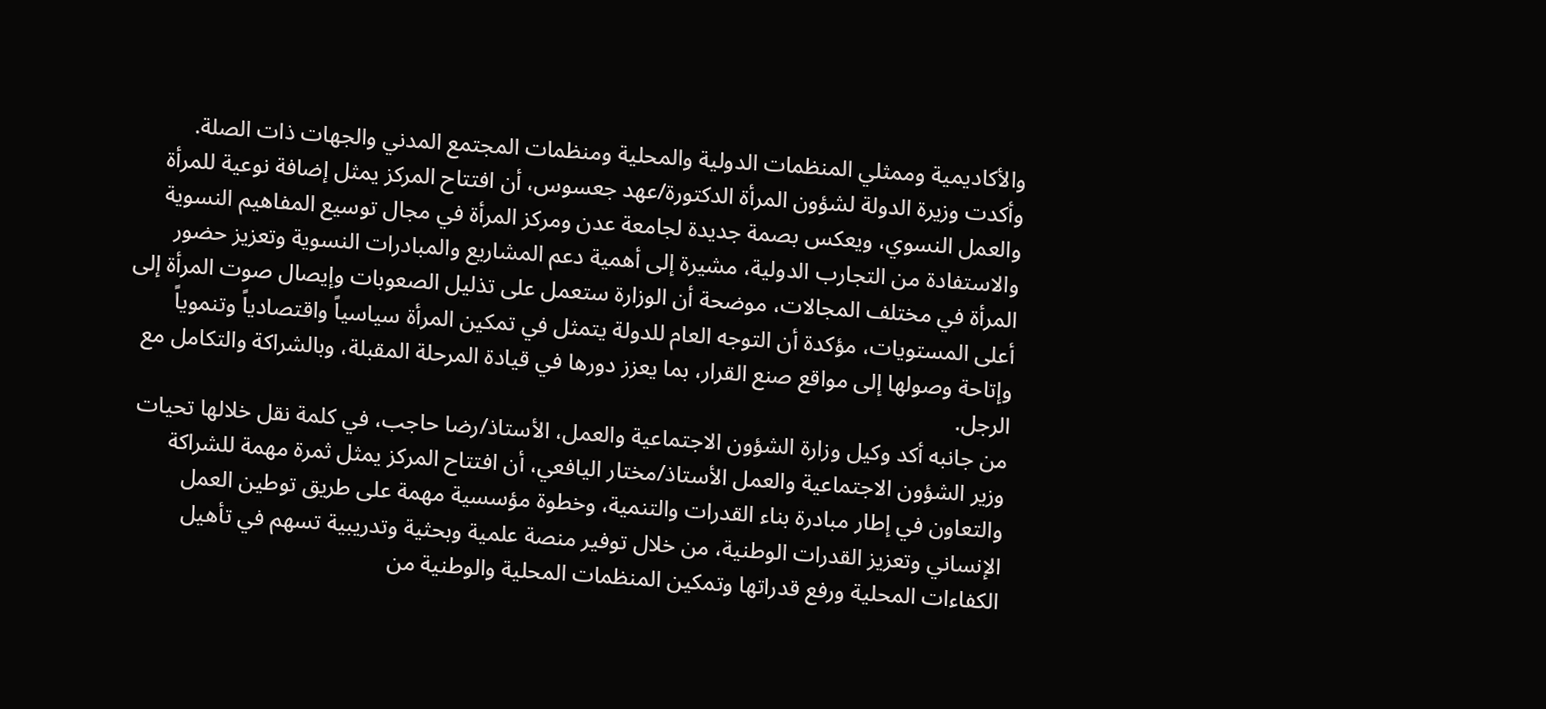والأكاديمية وممثلي المنظمات الدولية والمحلية ومنظمات المجتمع المدني والجهات ذات الصلة.
وأكدت وزيرة الدولة لشؤون المرأة الدكتورة/عهد جعسوس، أن افتتاح المركز يمثل إضافة نوعية للمرأة والعمل النسوي، ويعكس بصمة جديدة لجامعة عدن ومركز المرأة في مجال توسيع المفاهيم النسوية والاستفادة من التجارب الدولية، مشيرة إلى أهمية دعم المشاريع والمبادرات النسوية وتعزيز حضور المرأة في مختلف المجالات، موضحة أن الوزارة ستعمل على تذليل الصعوبات وإيصال صوت المرأة إلى أعلى المستويات، مؤكدة أن التوجه العام للدولة يتمثل في تمكين المرأة سياسياً واقتصادياً وتنموياً وإتاحة وصولها إلى مواقع صنع القرار، بما يعزز دورها في قيادة المرحلة المقبلة، وبالشراكة والتكامل مع الرجل.
من جانبه أكد وكيل وزارة الشؤون الاجتماعية والعمل، الأستاذ/رضا حاجب، في كلمة نقل خلالها تحيات وزير الشؤون الاجتماعية والعمل الأستاذ/مختار اليافعي، أن افتتاح المركز يمثل ثمرة مهمة للشراكة والتعاون في إطار مبادرة بناء القدرات والتنمية، وخطوة مؤسسية مهمة على طريق توطين العمل الإنساني وتعزيز القدرات الوطنية، من خلال توفير منصة علمية وبحثية وتدريبية تسهم في تأهيل الكفاءات المحلية ورفع قدراتها وتمكين المنظمات المحلية والوطنية من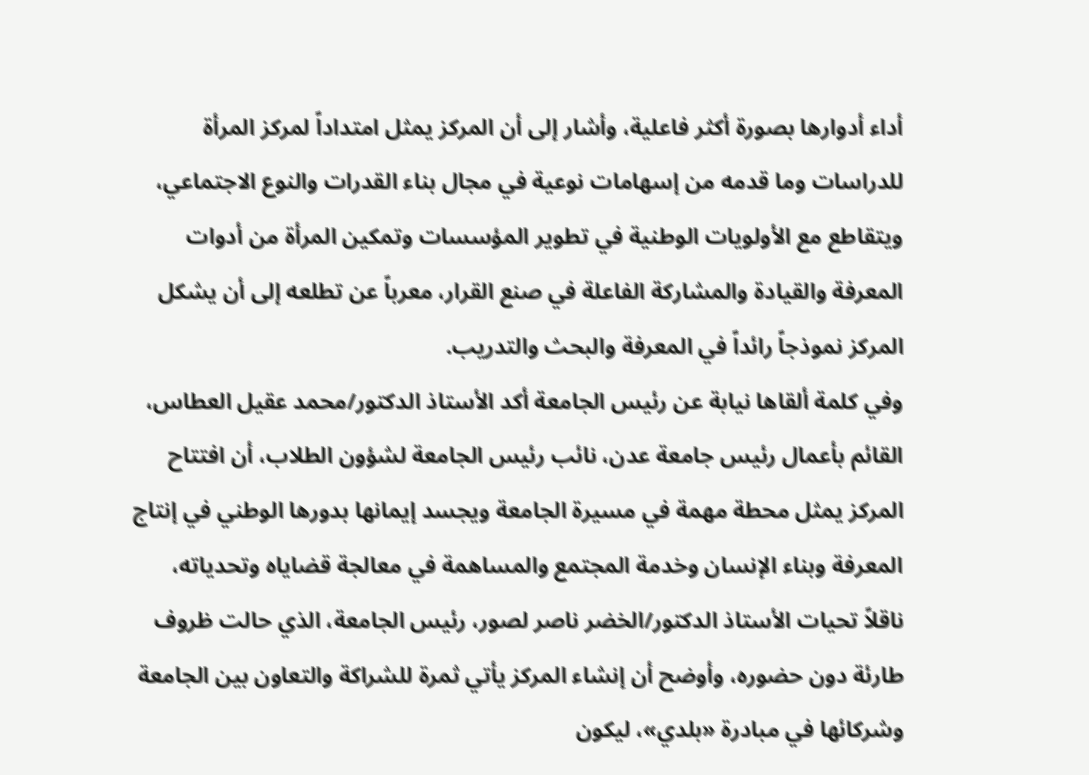أداء أدوارها بصورة أكثر فاعلية، وأشار إلى أن المركز يمثل امتداداً لمركز المرأة للدراسات وما قدمه من إسهامات نوعية في مجال بناء القدرات والنوع الاجتماعي، ويتقاطع مع الأولويات الوطنية في تطوير المؤسسات وتمكين المرأة من أدوات المعرفة والقيادة والمشاركة الفاعلة في صنع القرار، معرباً عن تطلعه إلى أن يشكل المركز نموذجاً رائداً في المعرفة والبحث والتدريب.
وفي كلمة ألقاها نيابة عن رئيس الجامعة أكد الأستاذ الدكتور/محمد عقيل العطاس، القائم بأعمال رئيس جامعة عدن، نائب رئيس الجامعة لشؤون الطلاب، أن افتتاح المركز يمثل محطة مهمة في مسيرة الجامعة ويجسد إيمانها بدورها الوطني في إنتاج المعرفة وبناء الإنسان وخدمة المجتمع والمساهمة في معالجة قضاياه وتحدياته، ناقلاً تحيات الأستاذ الدكتور/الخضر ناصر لصور، رئيس الجامعة، الذي حالت ظروف طارئة دون حضوره، وأوضح أن إنشاء المركز يأتي ثمرة للشراكة والتعاون بين الجامعة وشركائها في مبادرة «بلدي»، ليكون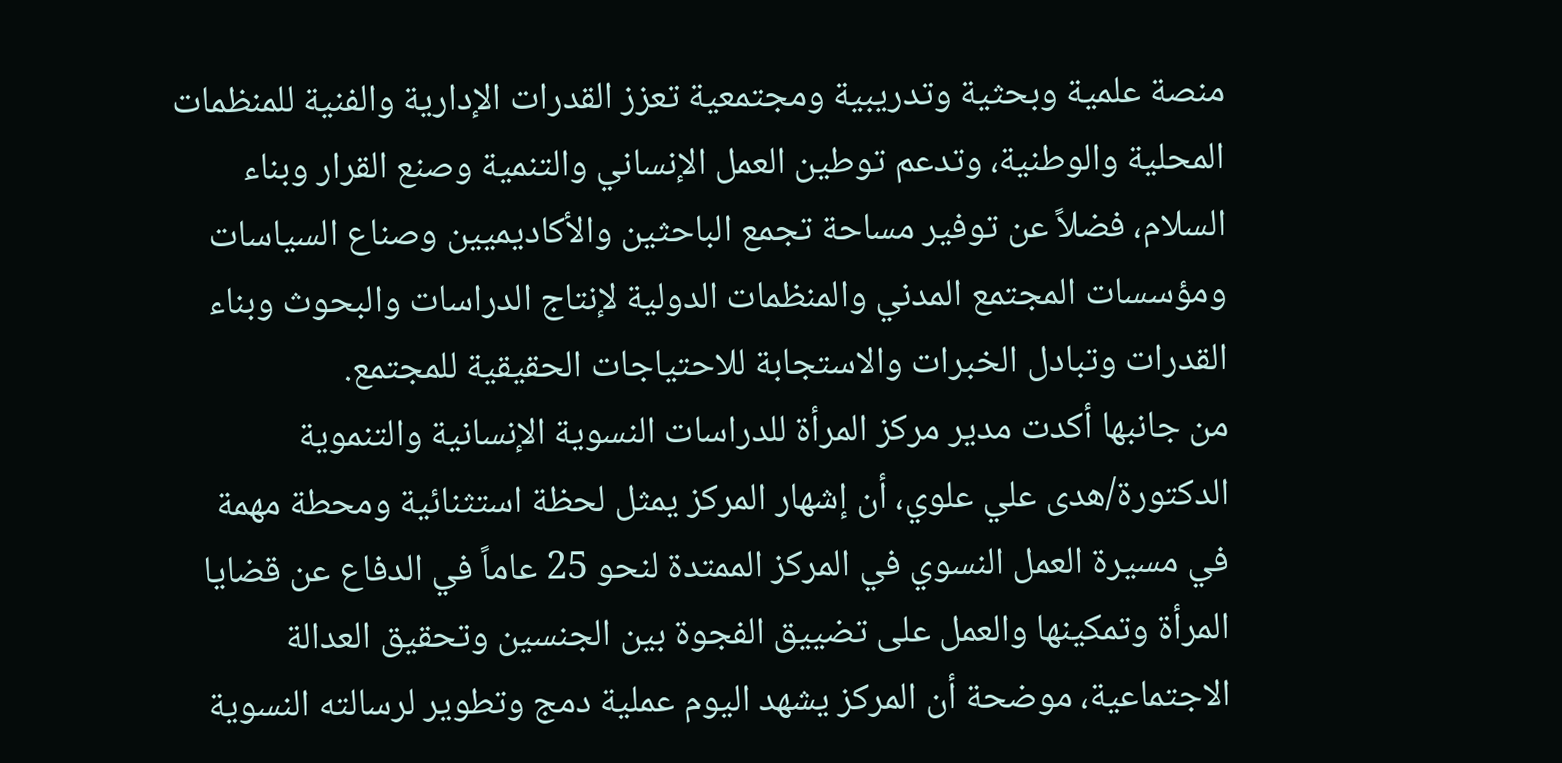منصة علمية وبحثية وتدريبية ومجتمعية تعزز القدرات الإدارية والفنية للمنظمات المحلية والوطنية، وتدعم توطين العمل الإنساني والتنمية وصنع القرار وبناء السلام، فضلاً عن توفير مساحة تجمع الباحثين والأكاديميين وصناع السياسات ومؤسسات المجتمع المدني والمنظمات الدولية لإنتاج الدراسات والبحوث وبناء القدرات وتبادل الخبرات والاستجابة للاحتياجات الحقيقية للمجتمع.
من جانبها أكدت مدير مركز المرأة للدراسات النسوية الإنسانية والتنموية الدكتورة/هدى علي علوي، أن إشهار المركز يمثل لحظة استثنائية ومحطة مهمة في مسيرة العمل النسوي في المركز الممتدة لنحو 25 عاماً في الدفاع عن قضايا المرأة وتمكينها والعمل على تضييق الفجوة بين الجنسين وتحقيق العدالة الاجتماعية، موضحة أن المركز يشهد اليوم عملية دمج وتطوير لرسالته النسوية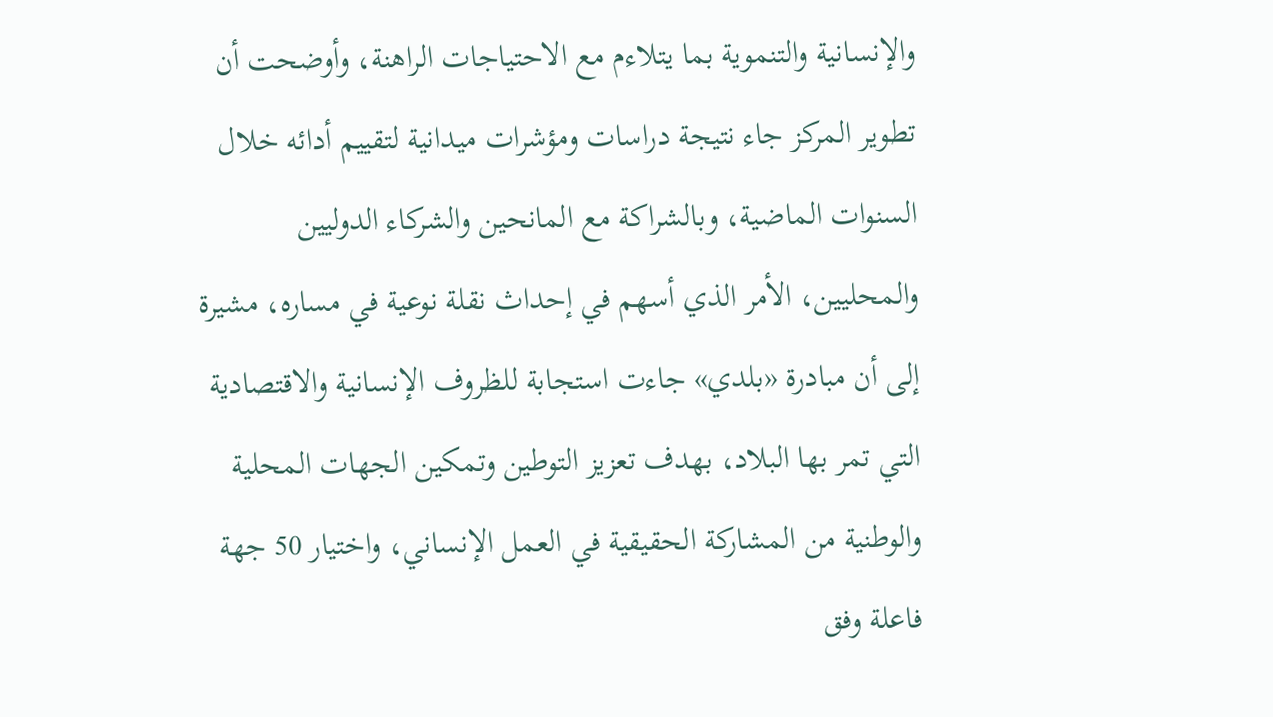والإنسانية والتنموية بما يتلاءم مع الاحتياجات الراهنة، وأوضحت أن تطوير المركز جاء نتيجة دراسات ومؤشرات ميدانية لتقييم أدائه خلال السنوات الماضية، وبالشراكة مع المانحين والشركاء الدوليين والمحليين، الأمر الذي أسهم في إحداث نقلة نوعية في مساره، مشيرة إلى أن مبادرة «بلدي» جاءت استجابة للظروف الإنسانية والاقتصادية التي تمر بها البلاد، بهدف تعزيز التوطين وتمكين الجهات المحلية والوطنية من المشاركة الحقيقية في العمل الإنساني، واختيار 50 جهة فاعلة وفق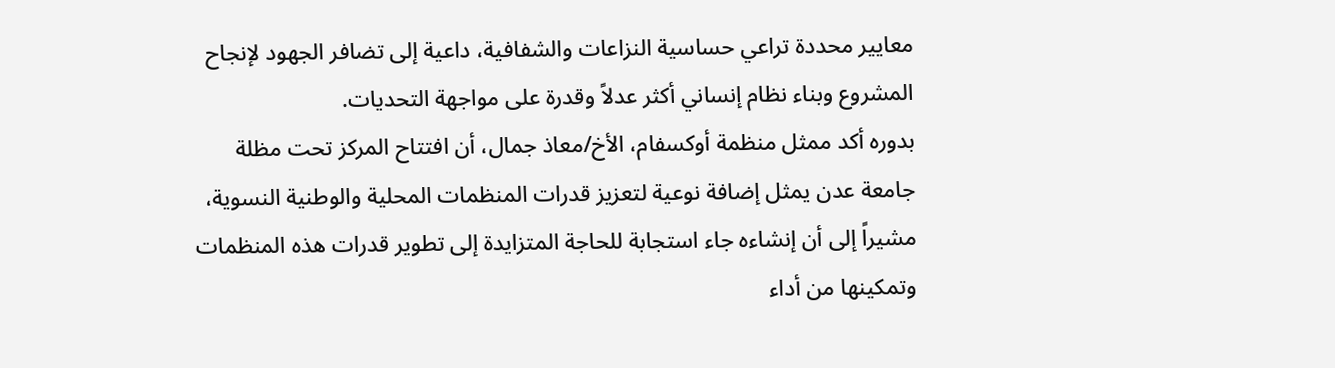معايير محددة تراعي حساسية النزاعات والشفافية، داعية إلى تضافر الجهود لإنجاح المشروع وبناء نظام إنساني أكثر عدلاً وقدرة على مواجهة التحديات.
بدوره أكد ممثل منظمة أوكسفام، الأخ/معاذ جمال، أن افتتاح المركز تحت مظلة جامعة عدن يمثل إضافة نوعية لتعزيز قدرات المنظمات المحلية والوطنية النسوية، مشيراً إلى أن إنشاءه جاء استجابة للحاجة المتزايدة إلى تطوير قدرات هذه المنظمات وتمكينها من أداء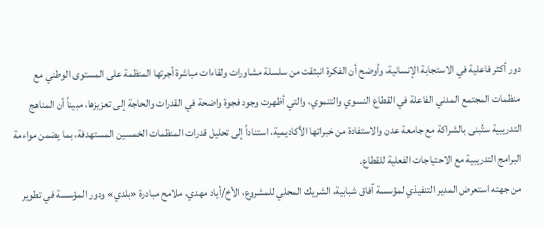دور أكثر فاعلية في الاستجابة الإنسانية، وأوضح أن الفكرة انبثقت من سلسلة مشاورات ولقاءات مباشرة أجرتها المنظمة على المستوى الوطني مع منظمات المجتمع المدني الفاعلة في القطاع النسوي والتنموي، والتي أظهرت وجود فجوة واضحة في القدرات والحاجة إلى تعزيزها، مبيناً أن المناهج التدريبية ستُبنى بالشراكة مع جامعة عدن والاستفادة من خبراتها الأكاديمية، استناداً إلى تحليل قدرات المنظمات الخمسين المستهدفة، بما يضمن مواءمة البرامج التدريبية مع الاحتياجات الفعلية للقطاع.
من جهته استعرض المدير التنفيذي لمؤسسة آفاق شبابية، الشريك المحلي للمشروع، الأخ/أياد مهدي، ملامح مبادرة «بلدي» ودور المؤسسة في تطوير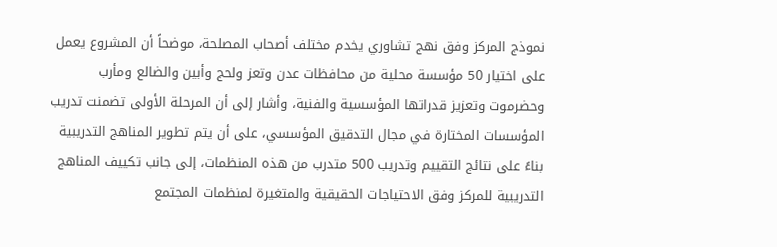نموذج المركز وفق نهج تشاوري يخدم مختلف أصحاب المصلحة، موضحاً أن المشروع يعمل على اختيار 50 مؤسسة محلية من محافظات عدن وتعز ولحج وأبين والضالع ومأرب وحضرموت وتعزيز قدراتها المؤسسية والفنية، وأشار إلى أن المرحلة الأولى تضمنت تدريب المؤسسات المختارة في مجال التدقيق المؤسسي، على أن يتم تطوير المناهج التدريبية بناءً على نتائج التقييم وتدريب 500 متدرب من هذه المنظمات، إلى جانب تكييف المناهج التدريبية للمركز وفق الاحتياجات الحقيقية والمتغيرة لمنظمات المجتمع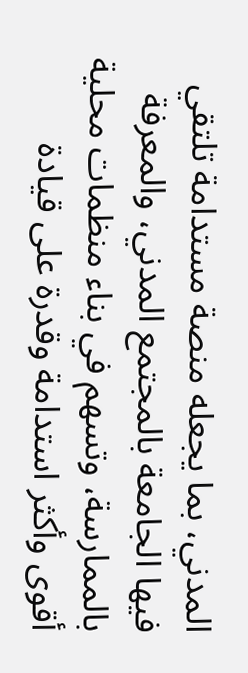المدني، بما يجعله منصة مستدامة تلتقي فيها الجامعة بالمجتمع المدني، والمعرفة بالممارسة، وتسهم في بناء منظمات محلية أقوى وأكثر استدامة وقدرة على قيادة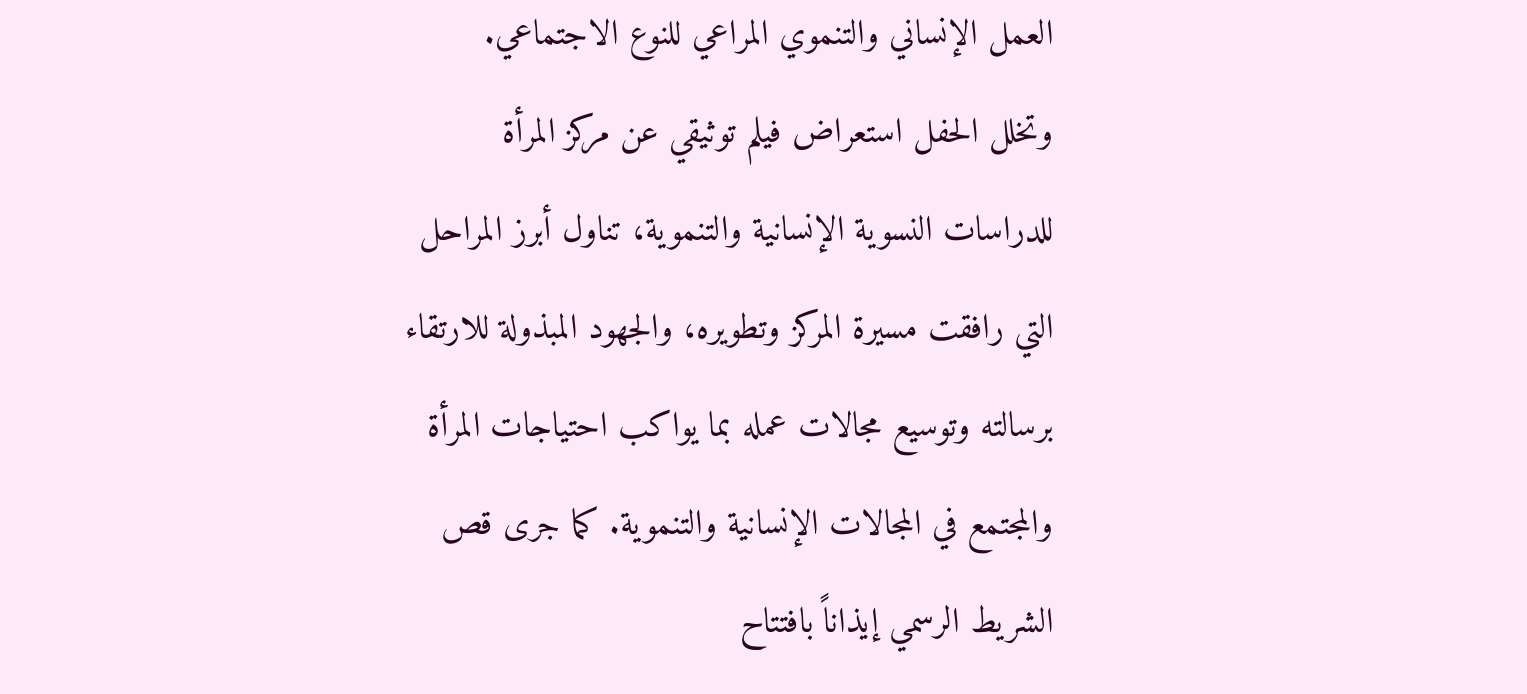العمل الإنساني والتنموي المراعي للنوع الاجتماعي.
وتخلل الحفل استعراض فيلم توثيقي عن مركز المرأة للدراسات النسوية الإنسانية والتنموية، تناول أبرز المراحل التي رافقت مسيرة المركز وتطويره، والجهود المبذولة للارتقاء برسالته وتوسيع مجالات عمله بما يواكب احتياجات المرأة والمجتمع في المجالات الإنسانية والتنموية. كما جرى قص الشريط الرسمي إيذاناً بافتتاح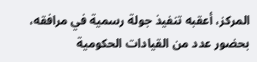المركز، أعقبه تنفيذ جولة رسمية في مرافقه، بحضور عدد من القيادات الحكومية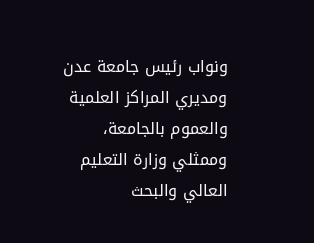ونواب رئيس جامعة عدن ومديري المراكز العلمية والعموم بالجامعة، وممثلي وزارة التعليم العالي والبحث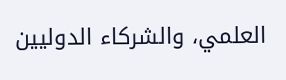العلمي، والشركاء الدوليين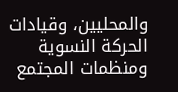والمحليين، وقيادات الحركة النسوية ومنظمات المجتمع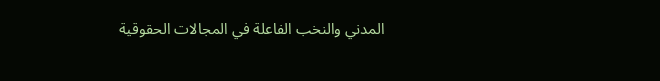المدني والنخب الفاعلة في المجالات الحقوقية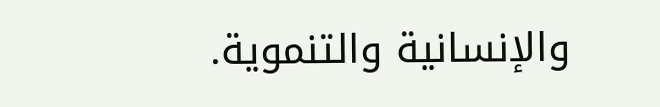والإنسانية والتنموية.